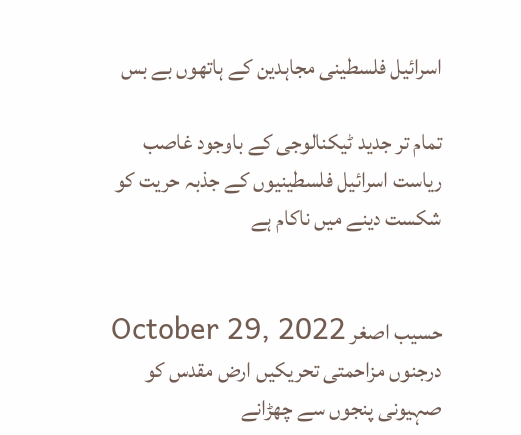اسرائیل فلسطینی مجاہدین کے ہاتھوں بے بس

تمام تر جدید ٹیکنالوجی کے باوجود غاصب ریاست اسرائیل فلسطینیوں کے جذبہ حریت کو شکست دینے میں ناکام ہے


حسیب اصغر October 29, 2022
درجنوں مزاحمتی تحریکیں ارض مقدس کو صہیونی پنجوں سے چھڑانے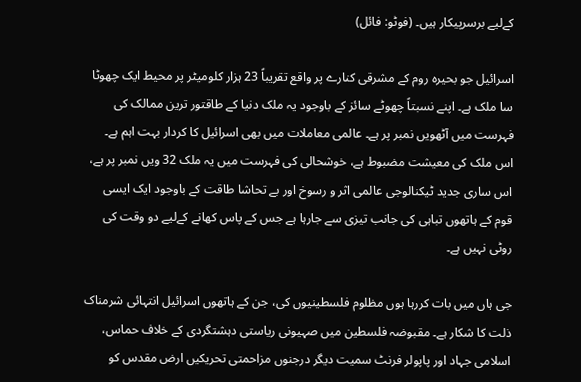کےلیے برسرپیکار ہیں۔ (فوٹو: فائل)

اسرائیل جو بحیرہ روم کے مشرقی کنارے پر واقع تقریباً 23 ہزار کلومیٹر پر محیط ایک چھوٹا سا ملک ہے۔ اپنے نسبتاً چھوٹے سائز کے باوجود یہ ملک دنیا کے طاقتور ترین ممالک کی فہرست میں آٹھویں نمبر پر ہے۔ عالمی معاملات میں بھی اسرائیل کا کردار بہت اہم ہے۔ اس ملک کی معیشت مضبوط ہے، خوشحالی کی فہرست میں یہ ملک 32 ویں نمبر پر ہے، اس ساری جدید ٹیکنالوجی عالمی اثر و رسوخ اور بے تحاشا طاقت کے باوجود ایک ایسی قوم کے ہاتھوں تباہی کی جانب تیزی سے جارہا ہے جس کے پاس کھانے کےلیے دو وقت کی روٹی نہیں ہے۔

جی ہاں میں بات کررہا ہوں مظلوم فلسطینیوں کی، جن کے ہاتھوں اسرائیل انتہائی شرمناک ذلت کا شکار ہے۔ مقبوضہ فلسطین میں صہیونی ریاستی دہشتگردی کے خلاف حماس، اسلامی جہاد اور پاپولر فرنٹ سمیت دیگر درجنوں مزاحمتی تحریکیں ارض مقدس کو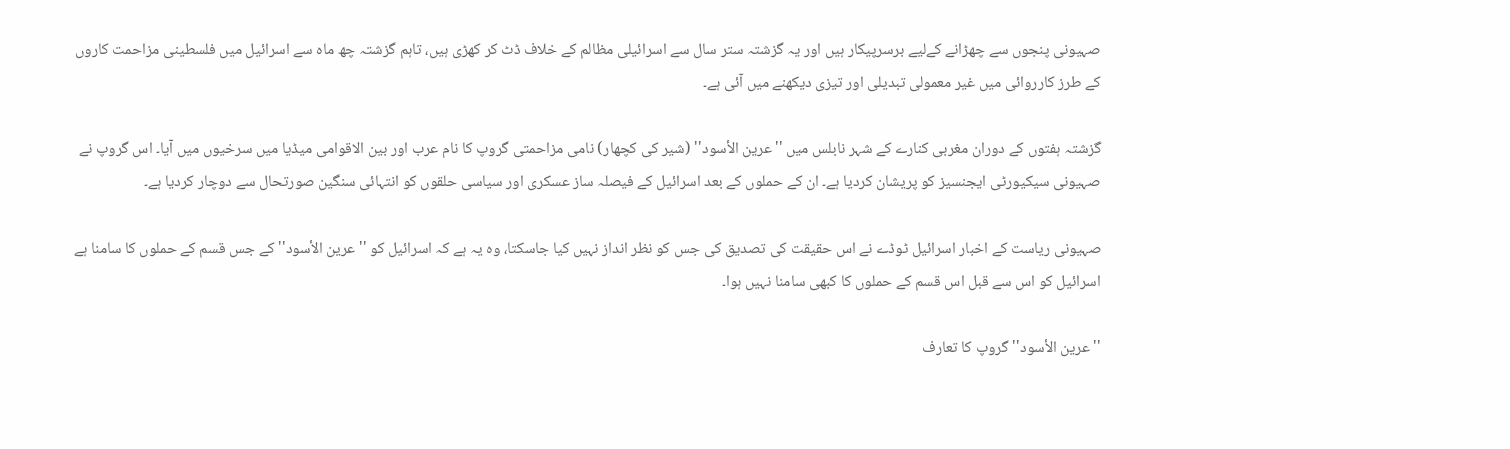صہیونی پنجوں سے چھڑانے کےلیے برسرپیکار ہیں اور یہ گزشتہ ستر سال سے اسرائیلی مظالم کے خلاف ڈٹ کر کھڑی ہیں، تاہم گزشتہ چھ ماہ سے اسرائیل میں فلسطینی مزاحمت کاروں کے طرز کارروائی میں غیر معمولی تبدیلی اور تیزی دیکھنے میں آئی ہے۔

گزشتہ ہفتوں کے دوران مغربی کنارے کے شہر نابلس میں ''عرين الأسود'' (شیر کی کچھار) نامی مزاحمتی گروپ کا نام عرب اور بین الاقوامی میڈیا میں سرخیوں میں آیا۔ اس گروپ نے صہیونی سیکیورٹی ایجنسیز کو پریشان کردیا ہے۔ ان کے حملوں کے بعد اسرائیل کے فیصلہ ساز عسکری اور سیاسی حلقوں کو انتہائی سنگین صورتحال سے دوچار کردیا ہے۔

صہیونی ریاست کے اخبار اسرائیل ٹوڈے نے اس حقیقت کی تصدیق کی جس کو نظر انداز نہیں کیا جاسکتا، وہ یہ ہے کہ اسرائیل کو ''عرين الأسود'' کے جس قسم کے حملوں کا سامنا ہے اسرائیل کو اس سے قبل اس قسم کے حملوں کا کبھی سامنا نہیں ہوا۔

''عرين الأسود'' گروپ کا تعارف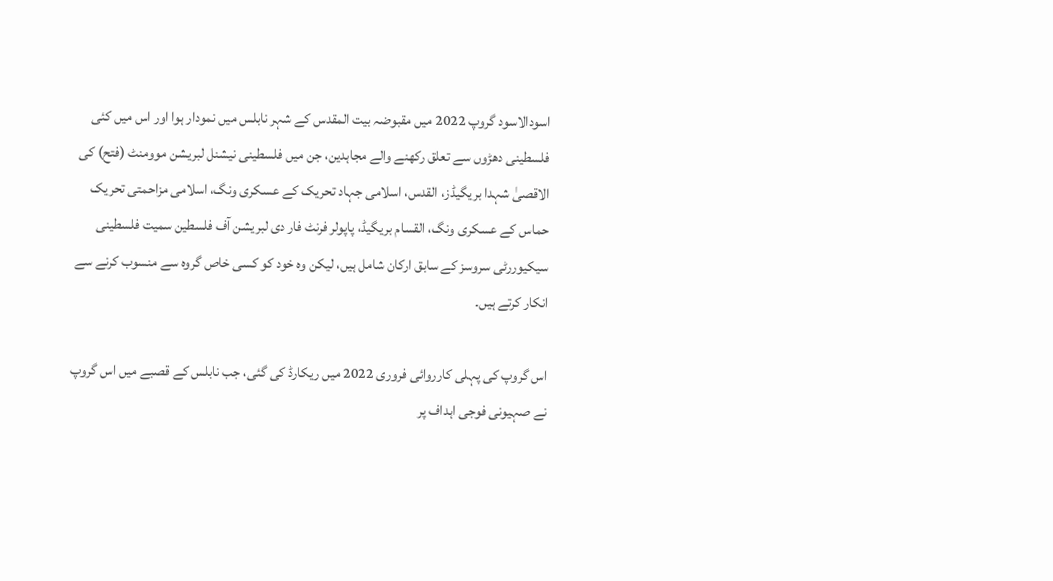اسودالاسود گروپ 2022 میں مقبوضہ بیت المقدس کے شہر نابلس میں نمودار ہوا اور اس میں کئی فلسطینی دھڑوں سے تعلق رکھنے والے مجاہدین، جن میں فلسطینی نیشنل لبریشن موومنٹ (فتح) کی الاقصیٰ شہدا بریگیڈز، القدس، اسلامی جہاد تحریک کے عسکری ونگ، اسلامی مزاحمتی تحریک حماس کے عسکری ونگ، القسام بریگیڈ، پاپولر فرنٹ فار دی لبریشن آف فلسطین سمیت فلسطینی سیکیوررٹی سروسز کے سابق ارکان شامل ہیں، لیکن وہ خود کو کسی خاص گروہ سے منسوب کرنے سے انکار کرتے ہیں۔

اس گروپ کی پہلی کارروائی فروری 2022 میں ریکارڈ کی گئی، جب نابلس کے قصبے میں اس گروپ نے صہیونی فوجی اہداف پر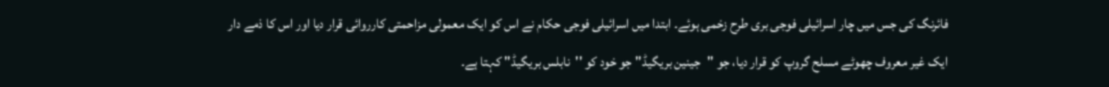فائرنگ کی جس میں چار اسرائیلی فوجی بری طرح زخمی ہوئے۔ ابتدا میں اسرائیلی فوجی حکام نے اس کو ایک معمولی مزاحمتی کارروائی قرار دیا اور اس کا ذمے دار ایک غیر معروف چھوٹے مسلح گروپ کو قرار دیا، جو ''جینین بریگیڈ'' جو خود کو ''نابلس بریگیڈ'' کہتا ہے۔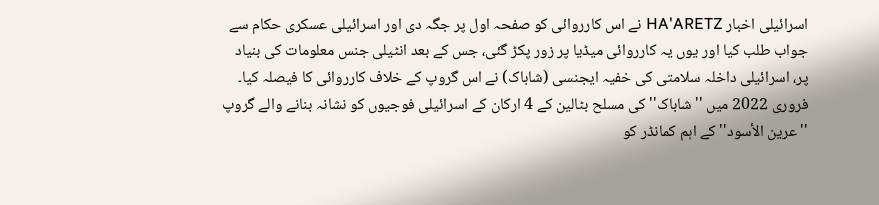اسرائیلی اخبار HA'ARETZ نے اس کارروائی کو صفحہ اول پر جگہ دی اور اسرائیلی عسکری حکام سے جواب طلب کیا اور یوں یہ کارروائی میڈیا پر زور پکڑ گئی، جس کے بعد انٹیلی جنس معلومات کی بنیاد پر، اسرائیلی داخلہ سلامتی کی خفیہ ایجنسی (شاباک) نے اس گروپ کے خلاف کارروائی کا فیصلہ کیا۔ فروری 2022 میں ''شاباک'' کی مسلح بٹالین کے 4 ارکان کے اسرائیلی فوجیوں کو نشانہ بنانے والے گروپ ''عرين الأسود'' کے اہم کمانڈر کو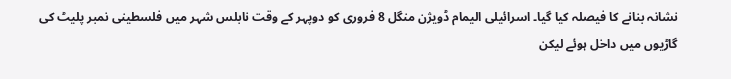نشانہ بنانے کا فیصلہ کیا گیا۔ اسرائیلی الیمام ڈویژن منگل 8 فروری کو دوپہر کے وقت نابلس شہر میں فلسطینی نمبر پلیٹ کی گاڑیوں میں داخل ہوئے لیکن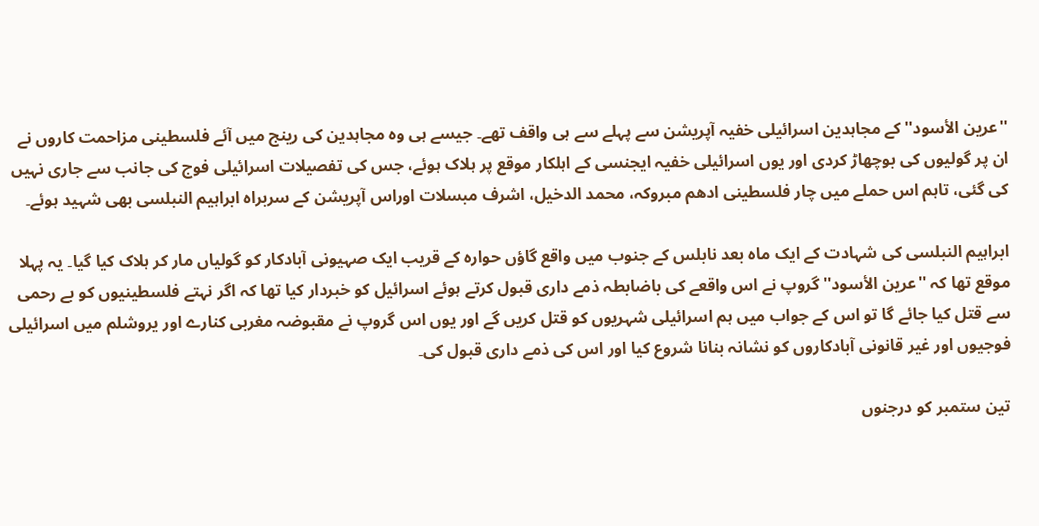''عرين الأسود'' کے مجاہدین اسرائیلی خفیہ آپریشن سے پہلے سے ہی واقف تھے۔ جیسے ہی وہ مجاہدین کی رینج میں آئے فلسطینی مزاحمت کاروں نے ان پر گولیوں کی بوچھاڑ کردی اور یوں اسرائیلی خفیہ ایجنسی کے اہلکار موقع پر ہلاک ہوئے، جس کی تفصیلات اسرائیلی فوج کی جانب سے جاری نہیں کی گئی، تاہم اس حملے میں چار فلسطینی ادھم مبروکہ، محمد الدخیل، اشرف مبسلات اوراس آپریشن کے سربراہ ابراہیم النبلسی بھی شہید ہوئے۔

ابراہیم النبلسی کی شہادت کے ایک ماہ بعد نابلس کے جنوب میں واقع گاؤں حوارہ کے قریب ایک صہیونی آبادکار کو گولیاں مار کر ہلاک کیا گیا۔ یہ پہلا موقع تھا کہ ''عرين الأسود'' گروپ نے اس واقعے کی باضابطہ ذمے داری قبول کرتے ہوئے اسرائیل کو خبردار کیا تھا کہ اگر نہتے فلسطینیوں کو بے رحمی سے قتل کیا جائے گا تو اس کے جواب میں ہم اسرائیلی شہریوں کو قتل کریں گے اور یوں اس گروپ نے مقبوضہ مغربی کنارے اور یروشلم میں اسرائیلی فوجیوں اور غیر قانونی آبادکاروں کو نشانہ بنانا شروع کیا اور اس کی ذمے داری قبول کی۔

تین ستمبر کو درجنوں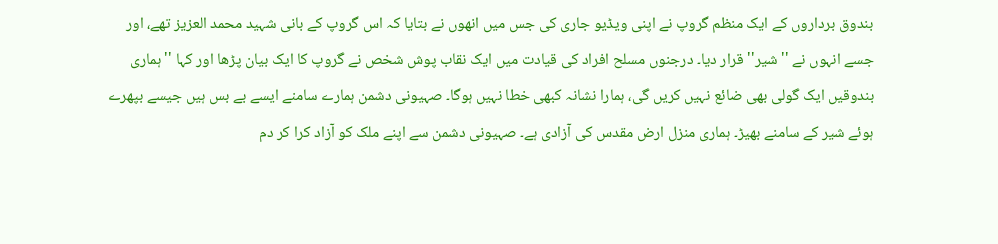بندوق برداروں کے ایک منظم گروپ نے اپنی ویڈیو جاری کی جس میں انھوں نے بتایا کہ اس گروپ کے بانی شہید محمد العزیز تھے، اور جسے انہوں نے ''شیر'' قرار دیا۔ درجنوں مسلح افراد کی قیادت میں ایک نقاب پوش شخص نے گروپ کا ایک بیان پڑھا اور کہا ''ہماری بندوقیں ایک گولی بھی ضائع نہیں کریں گی، ہمارا نشانہ کبھی خطا نہیں ہوگا۔ صہیونی دشمن ہمارے سامنے ایسے بے بس ہیں جیسے بپھرے ہوئے شیر کے سامنے بھیڑ۔ ہماری منزل ارض مقدس کی آزادی ہے۔ صہیونی دشمن سے اپنے ملک کو آزاد کرا کر دم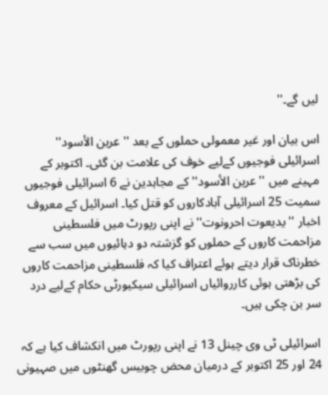لیں گے۔''

اس بیان اور غیر معمولی حملوں کے بعد ''عرين الأسود'' اسرائیلی فوجیوں کےلیے خوف کی علامت بن گئی۔ اکتوبر کے مہینے میں ''عرين الأسود'' کے مجاہدین نے 6 اسرائیلی فوجیوں سمیت 25 اسرائیلی آبادکاروں کو قتل کیا۔ اسرائیل کے معروف اخبار ''یدیعوت احرونوت'' نے اپنی رپورٹ میں فلسطینی مزاحمت کاروں کے حملوں کو گزشتہ دو دہائیوں میں سب سے خطرناک قرار دیتے ہوئے اعتراف کیا کہ فلسطینی مزاحمت کاروں کی بڑھتی ہوئی کارروائیاں اسرائیلی سیکیورٹی حکام کےلیے درد سر بن چکی ہیں۔

اسرائیلی ٹی وی چینل 13 نے اپنی رپورٹ میں انکشاف کیا ہے کہ 24 اور 25 اکتوبر کے درمیان محض چوبیس گھنٹوں میں صہیونی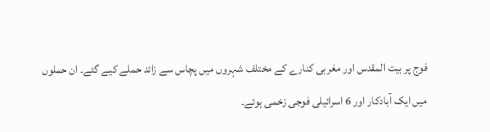فوج پر بیت المقدس اور مغربی کنارے کے مختلف شہروں میں پچاس سے زائد حملے کیے گئے۔ ان حملوں میں ایک آبادکار اور 6 اسرائیلی فوجی زخمی ہوئے۔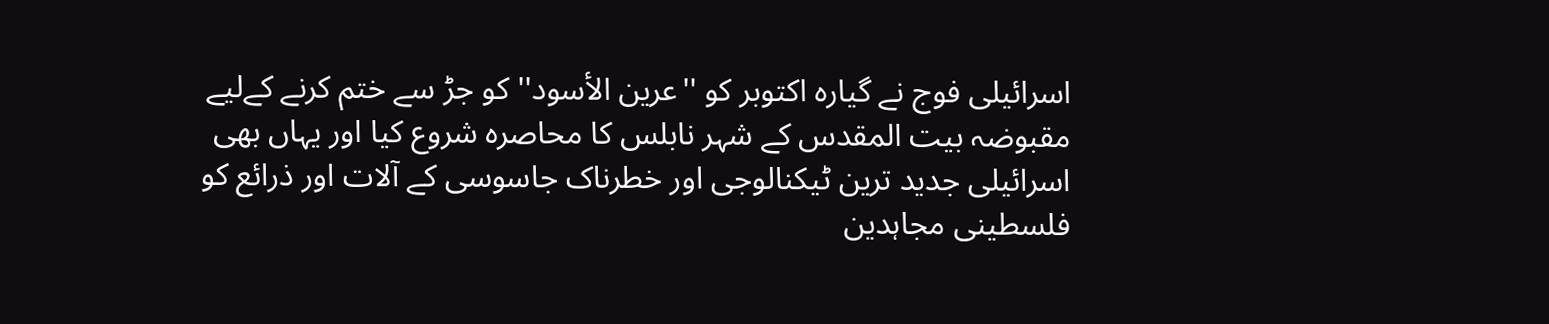اسرائیلی فوج نے گیارہ اکتوبر کو ''عرين الأسود'' کو جڑ سے ختم کرنے کےلیے مقبوضہ بیت المقدس کے شہر نابلس کا محاصرہ شروع کیا اور یہاں بھی اسرائیلی جدید ترین ٹیکنالوجی اور خطرناک جاسوسی کے آلات اور ذرائع کو فلسطینی مجاہدین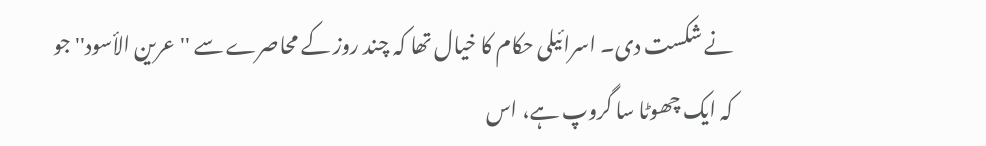نے شکست دی۔ اسرائیلی حکام کا خیال تھا کہ چند روز کے محاصرے سے ''عرين الأسود'' جو کہ ایک چھوٹا سا گروپ ہے، اس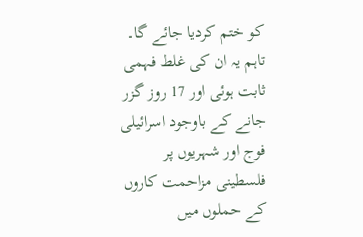کو ختم کردیا جائے گا۔ تاہم یہ ان کی غلط فہمی ثابت ہوئی اور 17 روز گزر جانے کے باوجود اسرائیلی فوج اور شہریوں پر فلسطینی مزاحمت کاروں کے حملوں میں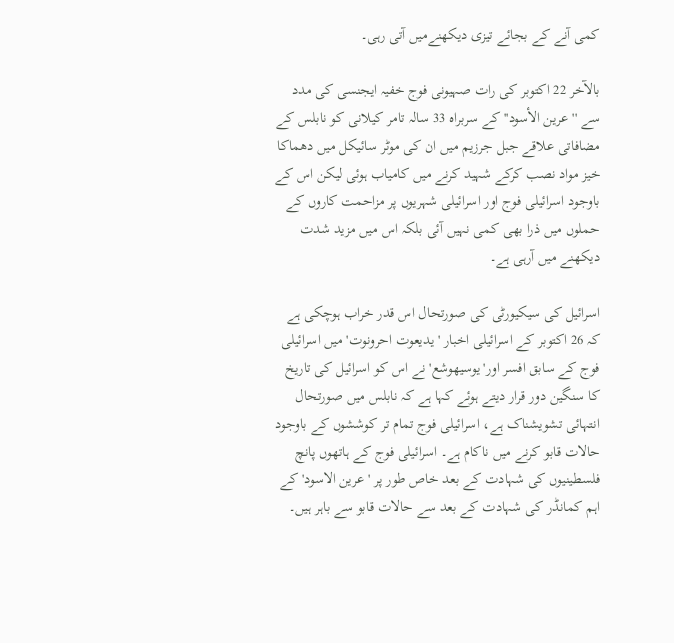کمی آنے کے بجائے تیزی دیکھنےمیں آتی رہی۔

بالآخر 22 اکتوبر کی رات صہیونی فوج خفیہ ایجنسی کی مدد سے ''عرين الأسود'' کے سربراہ 33 سالہ تامر کیلانی کو نابلس کے مضافاتی علاقے جبل جرزیم میں ان کی موٹر سائیکل میں دھماکا خیز مواد نصب کرکے شہید کرنے میں کامیاب ہوئی لیکن اس کے باوجود اسرائیلی فوج اور اسرائیلی شہریوں پر مزاحمت کاروں کے حملوں میں ذرا بھی کمی نہیں آئی بلکہ اس میں مزید شدت دیکھنے میں آرہی ہے۔

اسرائیل کی سیکیورٹی کی صورتحال اس قدر خراب ہوچکی ہے کہ 26 اکتوبر کے اسرائیلی اخبار 'یدیعوت احرونوت' میں اسرائیلی فوج کے سابق افسر اور'یوسیھوشع' نے اس کو اسرائیل کی تاریخ کا سنگین دور قرار دیتے ہوئے کہا ہے کہ نابلس میں صورتحال انتہائی تشویشناک ہے، اسرائیلی فوج تمام تر کوششوں کے باوجود حالات قابو کرنے میں ناکام ہے۔ اسرائیلی فوج کے ہاتھوں پانچ فلسطینیوں کی شہادت کے بعد خاص طور پر 'عرین الاسود' کے اہم کمانڈر کی شہادت کے بعد سے حالات قابو سے باہر ہیں۔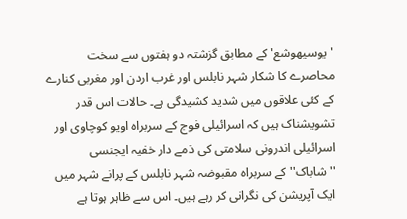'یوسیھوشع' کے مطابق گزشتہ دو ہفتوں سے سخت محاصرے کا شکار شہر نابلس اور غرب اردن اور مغربی کنارے کے کئی علاقوں میں شدید کشیدگی ہے۔ حالات اس قدر تشویشناک ہیں کہ اسرائیلی فوج کے سربراہ اویو کوچاوی اور اسرائیلی اندرونی سلامتی کی ذمے دار خفیہ ایجنسی ''شاباک'' کے سربراہ مقبوضہ شہر نابلس کے پرانے شہر میں ایک آپریشن کی نگرانی کر رہے ہیں۔ اس سے ظاہر ہوتا ہے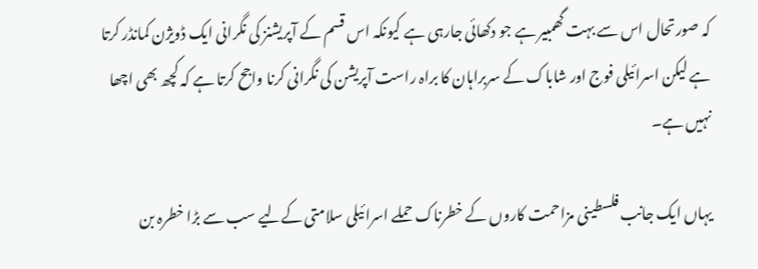کہ صورتحال اس سے بہت گھمبیر ہے جو دکھائی جارہی ہے کیونکہ اس قسم کے آپریشنز کی نگرانی ایک ڈویژن کمانڈر کرتا ہے لیکن اسرائیلی فوج اور شاباک کے سربراہان کا براہ راست آپریشن کی نگرانی کرنا واجح کرتا ہے کہ کچھ بھی اچھا نہیں ہے۔

یہاں ایک جانب فلسطینی مزاحمت کاروں کے خطرناک حملے اسرائیلی سلامتی کےلیے سب سے بڑا خطرہ بن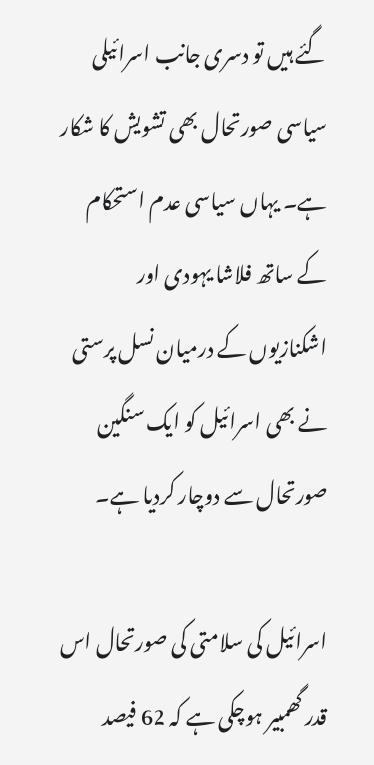گئے ہیں تو دسری جانب اسرائیلی سیاسی صورتحال بھی تشویش کا شکار ہے۔ یہاں سیاسی عدم استحکام کے ساتھ فلاشا یہودی اور اشکنازیوں کے درمیان نسل پرستی نے بھی اسرائیل کو ایک سنگین صورتحال سے دوچار کردیا ہے۔

اسرائیل کی سلامتی کی صورتحال اس قدر گھمبیر ہوچکی ہے کہ 62 فیصد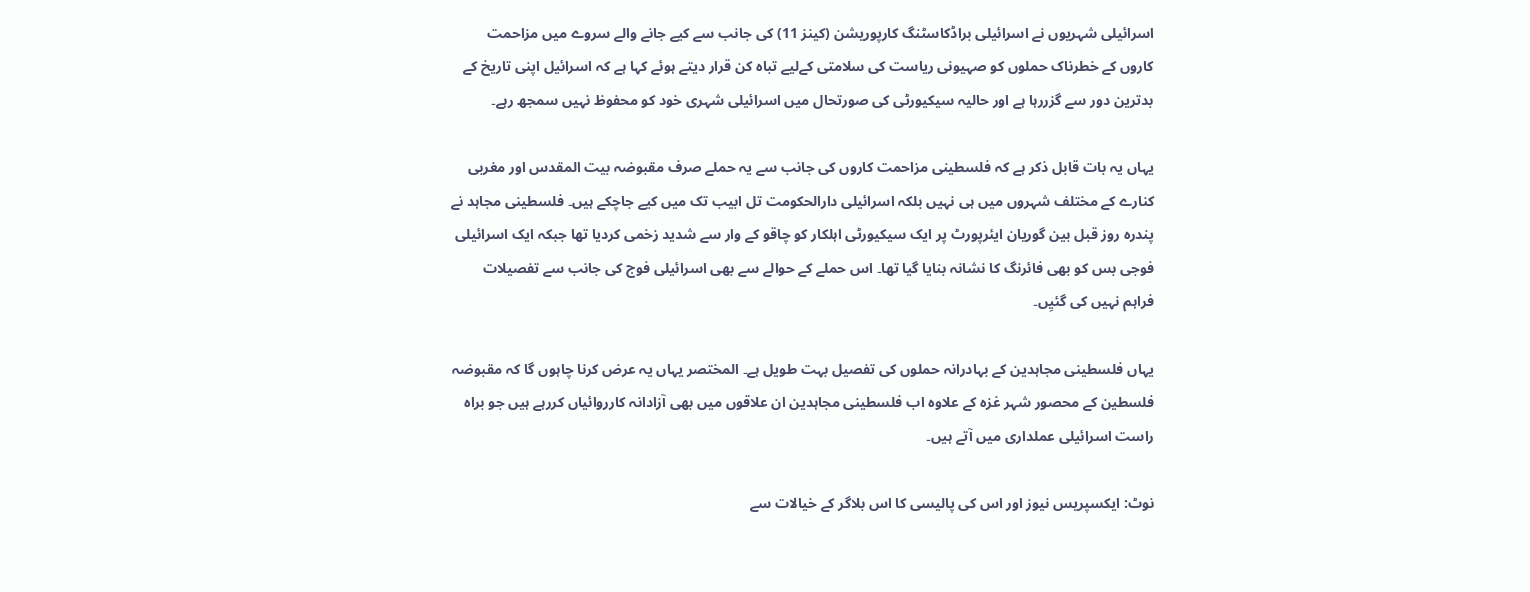اسرائیلی شہریوں نے اسرائیلی براڈکاسٹنگ کارپوریشن (کینز 11) کی جانب سے کیے جانے والے سروے میں مزاحمت کاروں کے خطرناک حملوں کو صہیونی ریاست کی سلامتی کےلیے تباہ کن قرار دیتے ہوئے کہا ہے کہ اسرائیل اپنی تاریخ کے بدترین دور سے گزررہا ہے اور حالیہ سیکیورٹی کی صورتحال میں اسرائیلی شہری خود کو محفوظ نہیں سمجھ رہے۔

یہاں یہ بات قابل ذکر ہے کہ فلسطینی مزاحمت کاروں کی جانب سے یہ حملے صرف مقبوضہ بیت المقدس اور مغربی کنارے کے مختلف شہروں میں ہی نہیں بلکہ اسرائیلی دارالحکومت تل ابیب تک میں کیے جاچکے ہیں۔ فلسطینی مجاہد نے پندرہ روز قبل بین گوریان ایئرپورٹ پر ایک سیکیورٹی اہلکار کو چاقو کے وار سے شدید زخمی کردیا تھا جبکہ ایک اسرائیلی فوجی بس کو بھی فائرنگ کا نشانہ بنایا گیا تھا۔ اس حملے کے حوالے سے بھی اسرائیلی فوج کی جانب سے تفصیلات فراہم نہیں کی گئیِں۔

یہاں فلسطینی مجاہدین کے بہادرانہ حملوں کی تفصیل بہت طویل ہے۔ المختصر یہاں یہ عرض کرنا چاہوں گا کہ مقبوضہ فلسطین کے محصور شہر غزہ کے علاوہ اب فلسطینی مجاہدین ان علاقوں میں بھی آزادانہ کارروائیاں کررہے ہیں جو براہ راست اسرائیلی عملداری میں آتے ہیں۔

نوٹ: ایکسپریس نیوز اور اس کی پالیسی کا اس بلاگر کے خیالات سے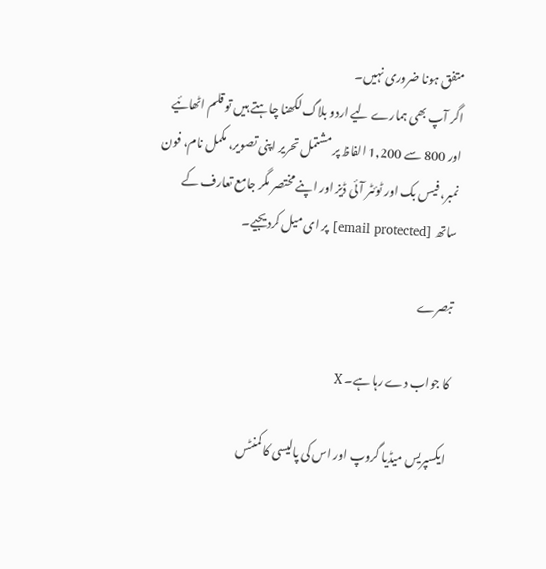متفق ہونا ضروری نہیں۔
اگر آپ بھی ہمارے لیے اردو بلاگ لکھنا چاہتے ہیں تو قلم اٹھائیے اور 800 سے 1,200 الفاظ پر مشتمل تحریر اپنی تصویر، مکمل نام، فون نمبر، فیس بک اور ٹوئٹر آئی ڈیز اور اپنے مختصر مگر جامع تعارف کے ساتھ [email protected] پر ای میل کردیجیے۔

تبصرے

کا جواب دے رہا ہے۔ X

ایکسپریس میڈیا گروپ اور اس کی پالیسی کا کمنٹس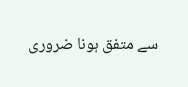سے متفق ہونا ضروری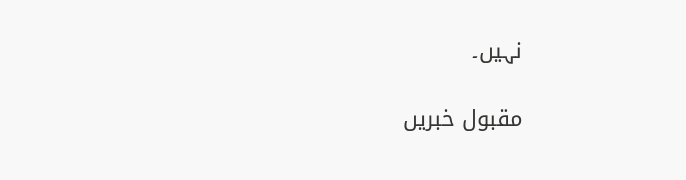نہیں۔

مقبول خبریں